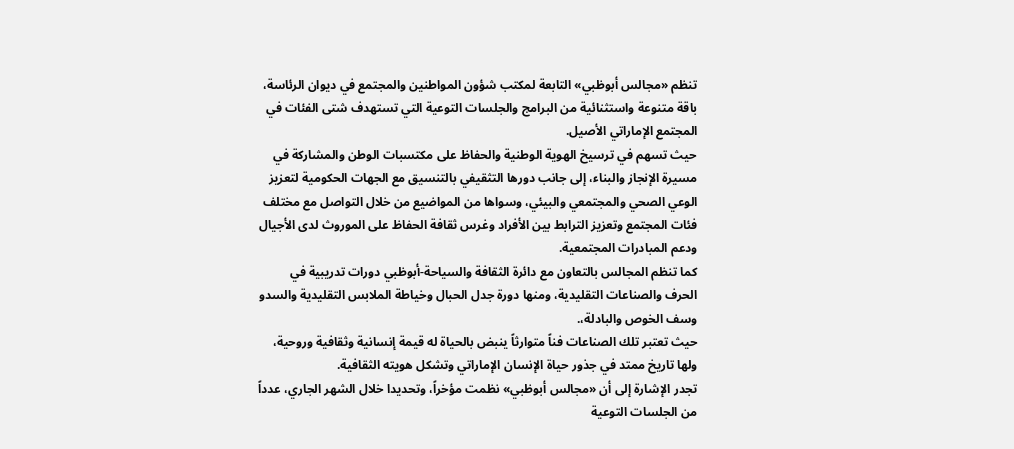تنظم «مجالس أبوظبي» التابعة لمكتب شؤون المواطنين والمجتمع في ديوان الرئاسة، باقة متنوعة واستثنائية من البرامج والجلسات التوعية التي تستهدف شتى الفئات في المجتمع الإماراتي الأصيل.
حيث تسهم في ترسيخ الهوية الوطنية والحفاظ على مكتسبات الوطن والمشاركة في مسيرة الإنجاز والبناء، إلى جانب دورها التثقيفي بالتنسيق مع الجهات الحكومية لتعزيز الوعي الصحي والمجتمعي والبيئي، وسواها من المواضيع من خلال التواصل مع مختلف فئات المجتمع وتعزيز الترابط بين الأفراد وغرس ثقافة الحفاظ على الموروث لدى الأجيال ودعم المبادرات المجتمعية.
كما تنظم المجالس بالتعاون مع دائرة الثقافة والسياحة-أبوظبي دورات تدريبية في الحرف والصناعات التقليدية، ومنها دورة جدل الحبال وخياطة الملابس التقليدية والسدو وسف الخوص والبادلة،.
حيث تعتبر تلك الصناعات فناً متوارثاً ينبض بالحياة له قيمة إنسانية وثقافية وروحية، ولها تاريخ ممتد في جذور حياة الإنسان الإماراتي وتشكل هويته الثقافية.
تجدر الإشارة إلى أن «مجالس أبوظبي» نظمت مؤخراً، وتحديدا خلال الشهر الجاري، عدداً من الجلسات التوعية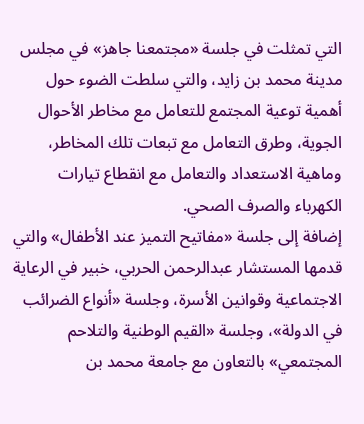التي تمثلت في جلسة «مجتمعنا جاهز» في مجلس مدينة محمد بن زايد، والتي سلطت الضوء حول أهمية توعية المجتمع للتعامل مع مخاطر الأحوال الجوية، وطرق التعامل مع تبعات تلك المخاطر، وماهية الاستعداد والتعامل مع انقطاع تيارات الكهرباء والصرف الصحي.
إضافة إلى جلسة «مفاتيح التميز عند الأطفال» والتي قدمها المستشار عبدالرحمن الحربي، خبير في الرعاية الاجتماعية وقوانين الأسرة، وجلسة «أنواع الضرائب في الدولة»، وجلسة «القيم الوطنية والتلاحم المجتمعي» بالتعاون مع جامعة محمد بن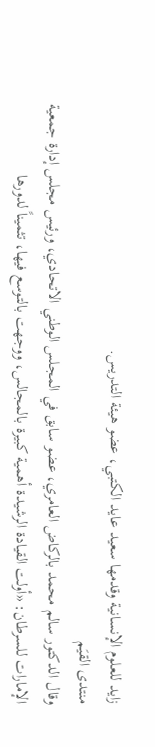زايد للعلوم الإنسانية وقدمها سعيد عايد الكتبي، عضو هيئة التدريس.
منتدى القيَم
وقال الدكتور سالم محمد بالركاض العامري، عضو سابق في المجلس الوطني الاتحادي، ورئيس مجلس إدارة جمعية الإمارات للسرطان: «أولت القيادة الرشيدة أهمية كبيرة بالمجالس، ووجهت بالتوسع فيها، تثميناً لدورها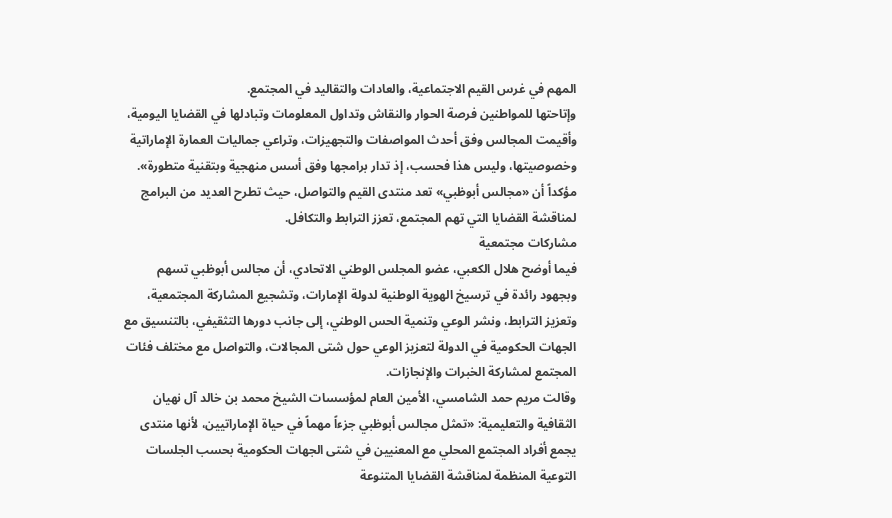المهم في غرس القيم الاجتماعية، والعادات والتقاليد في المجتمع.
وإتاحتها للمواطنين فرصة الحوار والنقاش وتداول المعلومات وتبادلها في القضايا اليومية، وأقيمت المجالس وفق أحدث المواصفات والتجهيزات، وتراعي جماليات العمارة الإماراتية وخصوصيتها، وليس هذا فحسب، إذ تدار برامجها وفق أسس منهجية وبتقنية متطورة».
مؤكداً أن «مجالس أبوظبي» تعد منتدى القيم والتواصل، حيث تطرح العديد من البرامج لمناقشة القضايا التي تهم المجتمع، تعزز الترابط والتكافل.
مشاركات مجتمعية
فيما أوضح هلال الكعبي، عضو المجلس الوطني الاتحادي، أن مجالس أبوظبي تسهم وبجهود رائدة في ترسيخ الهوية الوطنية لدولة الإمارات، وتشجيع المشاركة المجتمعية، وتعزيز الترابط، ونشر الوعي وتنمية الحس الوطني، إلى جانب دورها التثقيفي، بالتنسيق مع الجهات الحكومية في الدولة لتعزيز الوعي حول شتى المجالات، والتواصل مع مختلف فئات المجتمع لمشاركة الخبرات والإنجازات.
وقالت مريم حمد الشامسي، الأمين العام لمؤسسات الشيخ محمد بن خالد آل نهيان الثقافية والتعليمية: «تمثل مجالس أبوظبي جزءاً مهماً في حياة الإماراتيين، لأنها منتدى يجمع أفراد المجتمع المحلي مع المعنيين في شتى الجهات الحكومية بحسب الجلسات التوعية المنظمة لمناقشة القضايا المتنوعة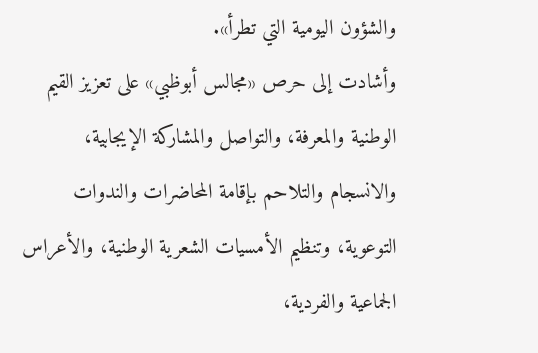والشؤون اليومية التي تطرأ».
وأشادت إلى حرص «مجالس أبوظبي» على تعزيز القيم الوطنية والمعرفة، والتواصل والمشاركة الإيجابية، والانسجام والتلاحم بإقامة المحاضرات والندوات التوعوية، وتنظيم الأمسيات الشعرية الوطنية، والأعراس الجماعية والفردية،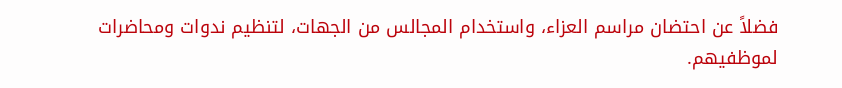فضلاً عن احتضان مراسم العزاء، واستخدام المجالس من الجهات، لتنظيم ندوات ومحاضرات لموظفيهم.